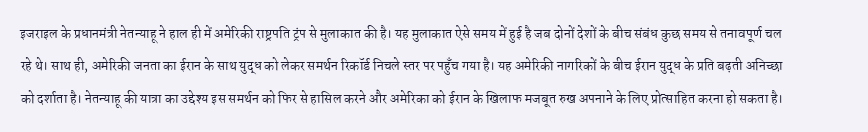इजराइल के प्रधानमंत्री नेतन्याहू ने हाल ही में अमेरिकी राष्ट्रपति ट्रंप से मुलाकात की है। यह मुलाकात ऐसे समय में हुई है जब दोनों देशों के बीच संबंध कुछ समय से तनावपूर्ण चल रहे थे। साथ ही, अमेरिकी जनता का ईरान के साथ युद्ध को लेकर समर्थन रिकॉर्ड निचले स्तर पर पहुँच गया है। यह अमेरिकी नागरिकों के बीच ईरान युद्ध के प्रति बढ़ती अनिच्छा को दर्शाता है। नेतन्याहू की यात्रा का उद्देश्य इस समर्थन को फिर से हासिल करने और अमेरिका को ईरान के खिलाफ मजबूत रुख अपनाने के लिए प्रोत्साहित करना हो सकता है।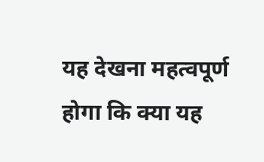यह देखना महत्वपूर्ण होगा कि क्या यह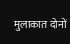मुलाकात दोनों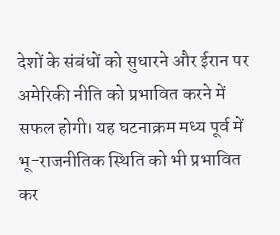देशों के संबंधों को सुधारने और ईरान पर अमेरिकी नीति को प्रभावित करने में सफल होगी। यह घटनाक्रम मध्य पूर्व में भू-राजनीतिक स्थिति को भी प्रभावित कर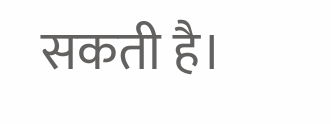सकती है।